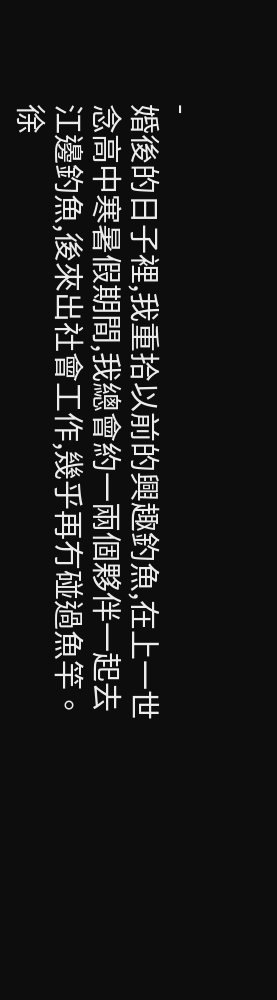-
婚後的日子裡,我重拾以前的興趣釣魚,在上一世念高中寒暑假期間,我總會約一兩個夥伴一起去江邊釣魚,後來出社會工作,幾乎再冇碰過魚竿。
徐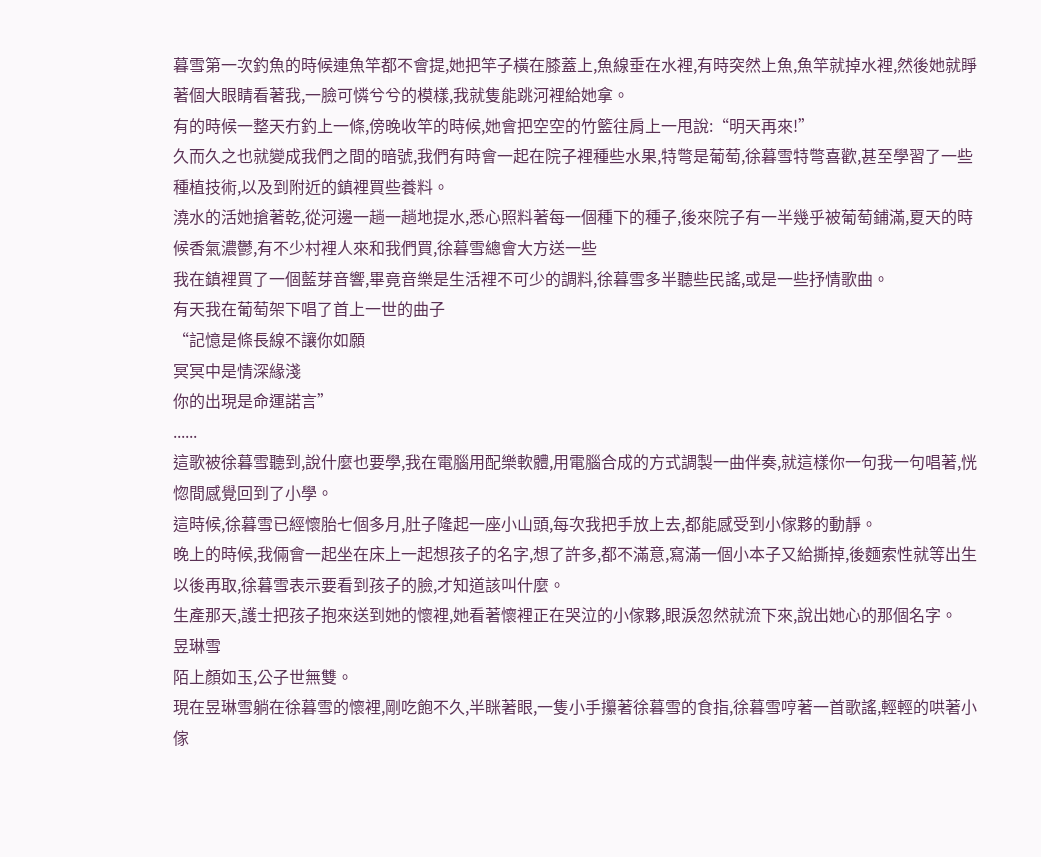暮雪第一次釣魚的時候連魚竿都不會提,她把竿子橫在膝蓋上,魚線垂在水裡,有時突然上魚,魚竿就掉水裡,然後她就睜著個大眼睛看著我,一臉可憐兮兮的模樣,我就隻能跳河裡給她拿。
有的時候一整天冇釣上一條,傍晚收竿的時候,她會把空空的竹籃往肩上一甩說:“明天再來!”
久而久之也就變成我們之間的暗號,我們有時會一起在院子裡種些水果,特彆是葡萄,徐暮雪特彆喜歡,甚至學習了一些種植技術,以及到附近的鎮裡買些養料。
澆水的活她搶著乾,從河邊一趟一趟地提水,悉心照料著每一個種下的種子,後來院子有一半幾乎被葡萄鋪滿,夏天的時候香氣濃鬱,有不少村裡人來和我們買,徐暮雪總會大方送一些
我在鎮裡買了一個藍芽音響,畢竟音樂是生活裡不可少的調料,徐暮雪多半聽些民謠,或是一些抒情歌曲。
有天我在葡萄架下唱了首上一世的曲子
“記憶是條長線不讓你如願
冥冥中是情深緣淺
你的出現是命運諾言”
......
這歌被徐暮雪聽到,說什麼也要學,我在電腦用配樂軟體,用電腦合成的方式調製一曲伴奏,就這樣你一句我一句唱著,恍惚間感覺回到了小學。
這時候,徐暮雪已經懷胎七個多月,肚子隆起一座小山頭,每次我把手放上去,都能感受到小傢夥的動靜。
晚上的時候,我倆會一起坐在床上一起想孩子的名字,想了許多,都不滿意,寫滿一個小本子又給撕掉,後麵索性就等出生以後再取,徐暮雪表示要看到孩子的臉,才知道該叫什麼。
生產那天,護士把孩子抱來送到她的懷裡,她看著懷裡正在哭泣的小傢夥,眼淚忽然就流下來,說出她心的那個名字。
昱琳雪
陌上顏如玉,公子世無雙。
現在昱琳雪躺在徐暮雪的懷裡,剛吃飽不久,半眯著眼,一隻小手攥著徐暮雪的食指,徐暮雪哼著一首歌謠,輕輕的哄著小傢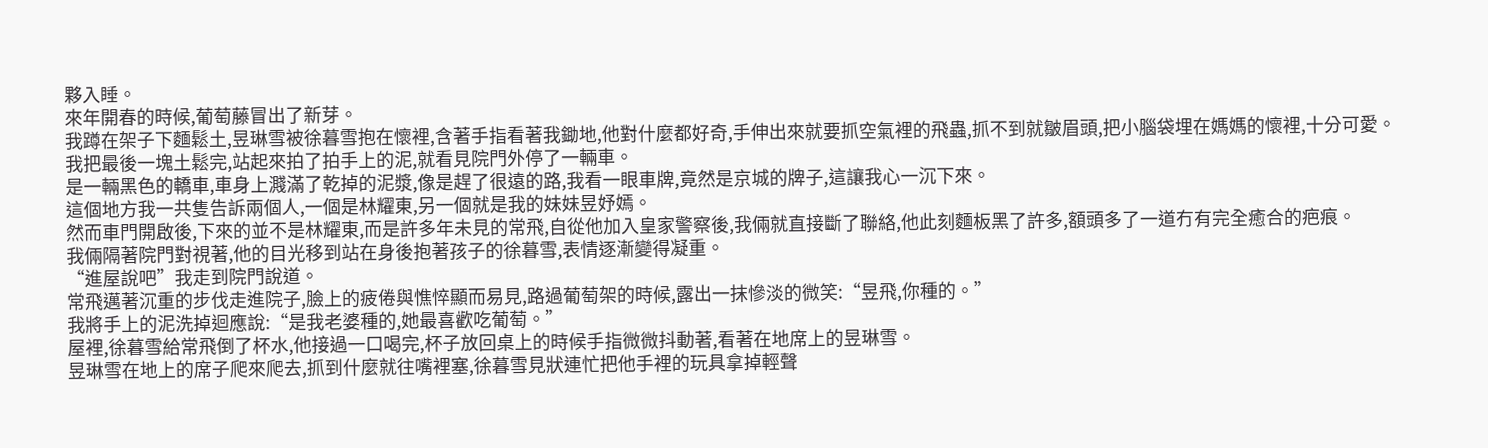夥入睡。
來年開春的時候,葡萄藤冒出了新芽。
我蹲在架子下麵鬆土,昱琳雪被徐暮雪抱在懷裡,含著手指看著我鋤地,他對什麼都好奇,手伸出來就要抓空氣裡的飛蟲,抓不到就皺眉頭,把小腦袋埋在媽媽的懷裡,十分可愛。
我把最後一塊土鬆完,站起來拍了拍手上的泥,就看見院門外停了一輛車。
是一輛黑色的轎車,車身上濺滿了乾掉的泥漿,像是趕了很遠的路,我看一眼車牌,竟然是京城的牌子,這讓我心一沉下來。
這個地方我一共隻告訴兩個人,一個是林耀東,另一個就是我的妹妹昱妤嫣。
然而車門開啟後,下來的並不是林耀東,而是許多年未見的常飛,自從他加入皇家警察後,我倆就直接斷了聯絡,他此刻麵板黑了許多,額頭多了一道冇有完全癒合的疤痕。
我倆隔著院門對視著,他的目光移到站在身後抱著孩子的徐暮雪,表情逐漸變得凝重。
“進屋說吧”我走到院門說道。
常飛邁著沉重的步伐走進院子,臉上的疲倦與憔悴顯而易見,路過葡萄架的時候,露出一抹慘淡的微笑:“昱飛,你種的。”
我將手上的泥洗掉迴應說:“是我老婆種的,她最喜歡吃葡萄。”
屋裡,徐暮雪給常飛倒了杯水,他接過一口喝完,杯子放回桌上的時候手指微微抖動著,看著在地席上的昱琳雪。
昱琳雪在地上的席子爬來爬去,抓到什麼就往嘴裡塞,徐暮雪見狀連忙把他手裡的玩具拿掉輕聲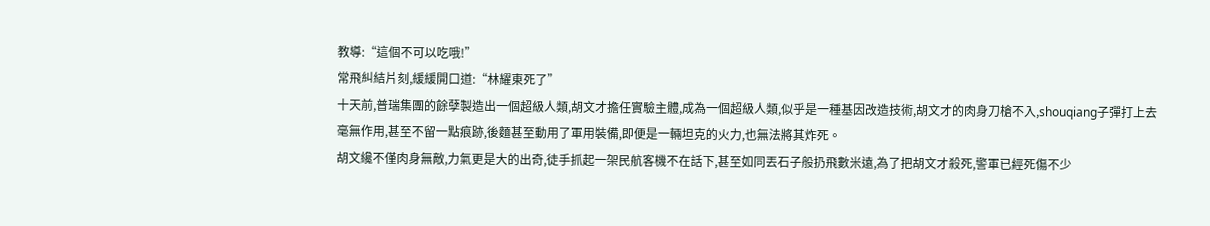教導:“這個不可以吃哦!”
常飛糾結片刻,緩緩開口道:“林耀東死了”
十天前,普瑞集團的餘孽製造出一個超級人類,胡文才擔任實驗主體,成為一個超級人類,似乎是一種基因改造技術,胡文才的肉身刀槍不入,shouqiang子彈打上去毫無作用,甚至不留一點痕跡,後麵甚至動用了軍用裝備,即便是一輛坦克的火力,也無法將其炸死。
胡文纔不僅肉身無敵,力氣更是大的出奇,徒手抓起一架民航客機不在話下,甚至如同丟石子般扔飛數米遠,為了把胡文才殺死,警軍已經死傷不少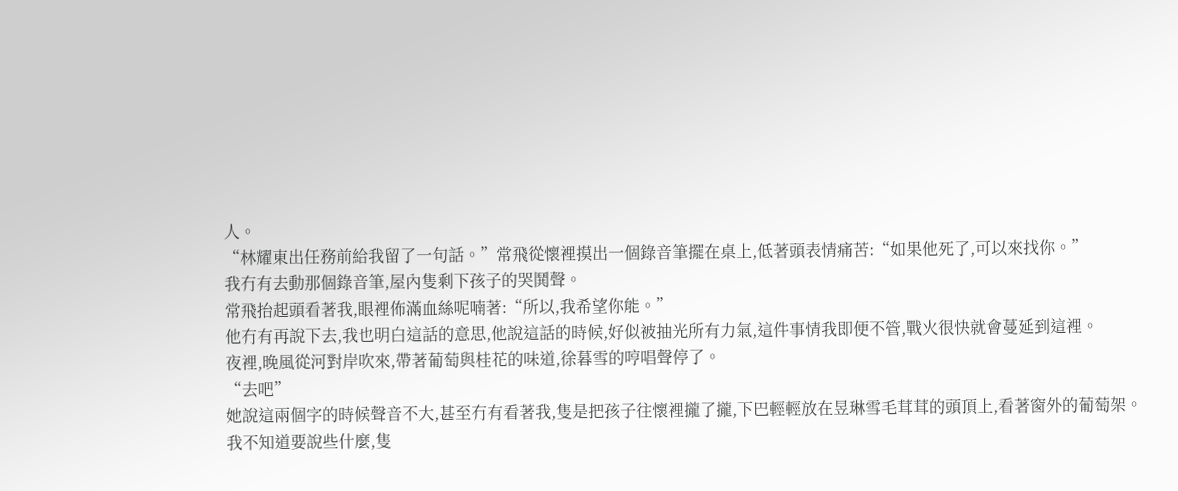人。
“林耀東出任務前給我留了一句話。”常飛從懷裡摸出一個錄音筆擺在桌上,低著頭表情痛苦:“如果他死了,可以來找你。”
我冇有去動那個錄音筆,屋內隻剩下孩子的哭鬨聲。
常飛抬起頭看著我,眼裡佈滿血絲呢喃著:“所以,我希望你能。”
他冇有再說下去,我也明白這話的意思,他說這話的時候,好似被抽光所有力氣,這件事情我即便不管,戰火很快就會蔓延到這裡。
夜裡,晚風從河對岸吹來,帶著葡萄與桂花的味道,徐暮雪的哼唱聲停了。
“去吧”
她說這兩個字的時候聲音不大,甚至冇有看著我,隻是把孩子往懷裡攏了攏,下巴輕輕放在昱琳雪毛茸茸的頭頂上,看著窗外的葡萄架。
我不知道要說些什麼,隻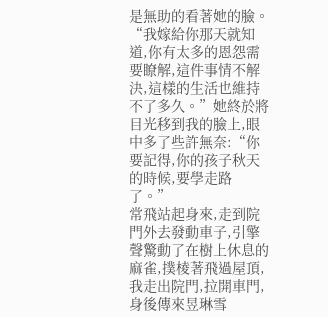是無助的看著她的臉。
“我嫁給你那天就知道,你有太多的恩怨需要瞭解,這件事情不解決,這樣的生活也維持不了多久。”她終於將目光移到我的臉上,眼中多了些許無奈:“你要記得,你的孩子秋天的時候,要學走路了。”
常飛站起身來,走到院門外去發動車子,引擎聲驚動了在樹上休息的麻雀,撲棱著飛過屋頂,我走出院門,拉開車門,身後傳來昱琳雪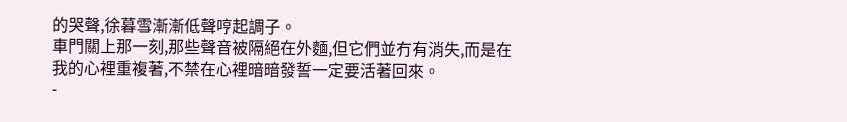的哭聲,徐暮雪漸漸低聲哼起調子。
車門關上那一刻,那些聲音被隔絕在外麵,但它們並冇有消失,而是在我的心裡重複著,不禁在心裡暗暗發誓一定要活著回來。
-